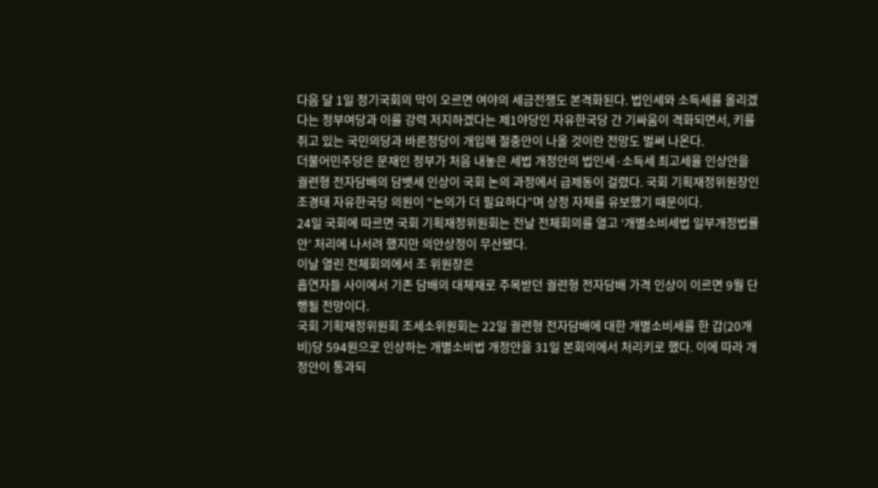다음 달 1일 정기국회의 막이 오르면 여야의 세금전쟁도 본격화된다. 법인세와 소득세를 올리겠다는 정부여당과 이를 강력 저지하겠다는 제1야당인 자유한국당 간 기싸움이 격화되면서, 키를 쥐고 있는 국민의당과 바른정당이 개입해 절충안이 나올 것이란 전망도 벌써 나온다.
더불어민주당은 문재인 정부가 처음 내놓은 세법 개정안의 법인세·소득세 최고세율 인상안을
궐련형 전자담배의 담뱃세 인상이 국회 논의 과정에서 급제동이 걸렸다. 국회 기획재정위원장인 조경태 자유한국당 의원이 “논의가 더 필요하다”며 상정 자체를 유보했기 때문이다.
24일 국회에 따르면 국회 기획재정위원회는 전날 전체회의를 열고 ‘개별소비세법 일부개정법률안’ 처리에 나서려 했지만 의안상정이 무산됐다.
이날 열린 전체회의에서 조 위원장은
흡연자들 사이에서 기존 담배의 대체재로 주목받던 궐련형 전자담배 가격 인상이 이르면 9월 단행될 전망이다.
국회 기획재정위원회 조세소위원회는 22일 궐련형 전자담배에 대한 개별소비세를 한 갑(20개비)당 594원으로 인상하는 개별소비법 개정안을 31일 본회의에서 처리키로 했다. 이에 따라 개정안이 통과되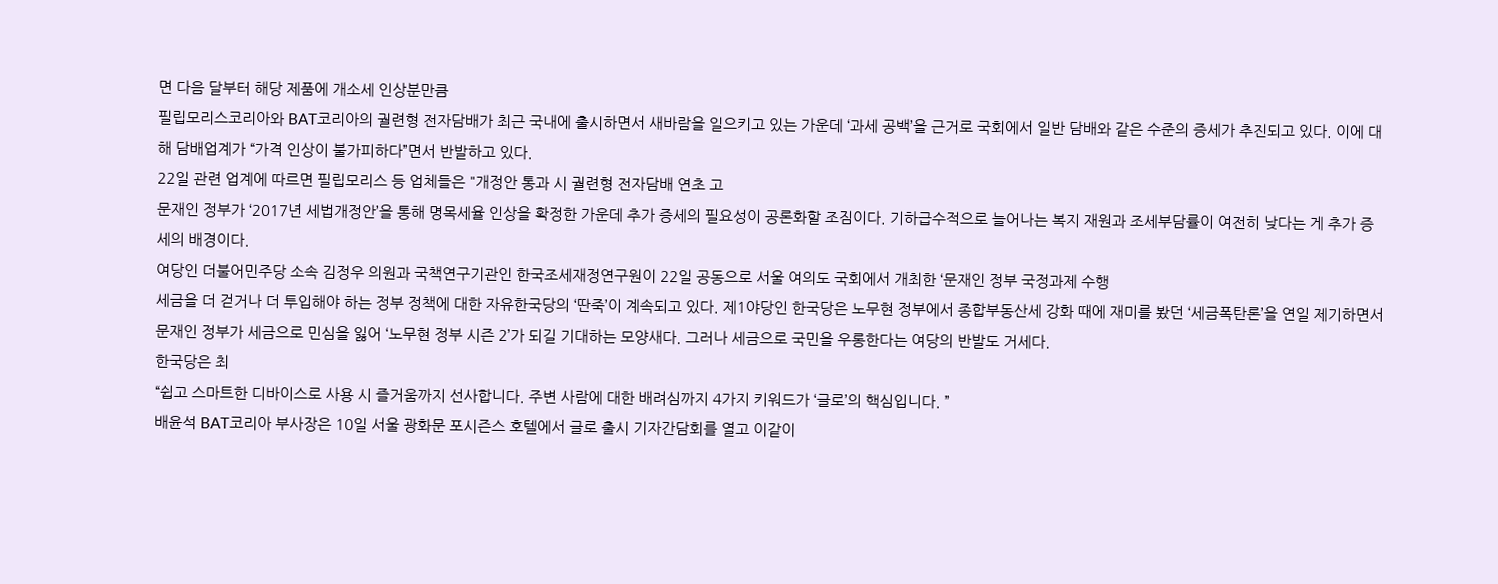면 다음 달부터 해당 제품에 개소세 인상분만큼
필립모리스코리아와 BAT코리아의 궐련형 전자담배가 최근 국내에 출시하면서 새바람을 일으키고 있는 가운데 ‘과세 공백’을 근거로 국회에서 일반 담배와 같은 수준의 증세가 추진되고 있다. 이에 대해 담배업계가 “가격 인상이 불가피하다”면서 반발하고 있다.
22일 관련 업계에 따르면 필립모리스 등 업체들은 "개정안 통과 시 궐련형 전자담배 연초 고
문재인 정부가 ‘2017년 세법개정안’을 통해 명목세율 인상을 확정한 가운데 추가 증세의 필요성이 공론화할 조짐이다. 기하급수적으로 늘어나는 복지 재원과 조세부담률이 여전히 낮다는 게 추가 증세의 배경이다.
여당인 더불어민주당 소속 김정우 의원과 국책연구기관인 한국조세재정연구원이 22일 공동으로 서울 여의도 국회에서 개최한 ‘문재인 정부 국정과제 수행
세금을 더 걷거나 더 투입해야 하는 정부 정책에 대한 자유한국당의 ‘딴죽’이 계속되고 있다. 제1야당인 한국당은 노무현 정부에서 종합부동산세 강화 때에 재미를 봤던 ‘세금폭탄론’을 연일 제기하면서 문재인 정부가 세금으로 민심을 잃어 ‘노무현 정부 시즌 2’가 되길 기대하는 모양새다. 그러나 세금으로 국민을 우롱한다는 여당의 반발도 거세다.
한국당은 최
“쉽고 스마트한 디바이스로 사용 시 즐거움까지 선사합니다. 주변 사람에 대한 배려심까지 4가지 키워드가 ‘글로’의 핵심입니다. ”
배윤석 BAT코리아 부사장은 10일 서울 광화문 포시즌스 호텔에서 글로 출시 기자간담회를 열고 이같이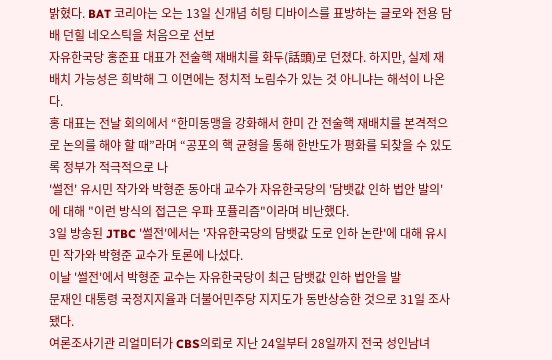밝혔다. BAT 코리아는 오는 13일 신개념 히팅 디바이스를 표방하는 글로와 전용 담배 던힐 네오스틱을 처음으로 선보
자유한국당 홍준표 대표가 전술핵 재배치를 화두(話頭)로 던졌다. 하지만, 실제 재배치 가능성은 희박해 그 이면에는 정치적 노림수가 있는 것 아니냐는 해석이 나온다.
홍 대표는 전날 회의에서 “한미동맹을 강화해서 한미 간 전술핵 재배치를 본격적으로 논의를 해야 할 때”라며 “공포의 핵 균형을 통해 한반도가 평화를 되찾을 수 있도록 정부가 적극적으로 나
'썰전' 유시민 작가와 박형준 동아대 교수가 자유한국당의 '담뱃값 인하 법안 발의'에 대해 "이런 방식의 접근은 우파 포퓰리즘"이라며 비난했다.
3일 방송된 JTBC '썰전'에서는 '자유한국당의 담뱃값 도로 인하 논란'에 대해 유시민 작가와 박형준 교수가 토론에 나섰다.
이날 '썰전'에서 박형준 교수는 자유한국당이 최근 담뱃값 인하 법안을 발
문재인 대통령 국정지지율과 더불어민주당 지지도가 동반상승한 것으로 31일 조사됐다.
여론조사기관 리얼미터가 CBS의뢰로 지난 24일부터 28일까지 전국 성인남녀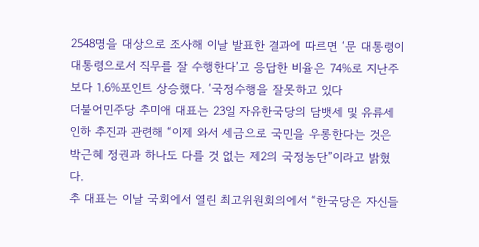2548명을 대상으로 조사해 이날 발표한 결과에 따르면 ‘문 대통령이 대통령으로서 직무를 잘 수행한다’고 응답한 비율은 74%로 지난주보다 1.6%포인트 상승했다. ‘국정수행을 잘못하고 있다
더불어민주당 추미애 대표는 23일 자유한국당의 담뱃세 및 유류세 인하 추진과 관련해 “이제 와서 세금으로 국민을 우롱한다는 것은 박근혜 정권과 하나도 다를 것 없는 제2의 국정농단”이라고 밝혔다.
추 대표는 이날 국회에서 열린 최고위원회의에서 “한국당은 자신들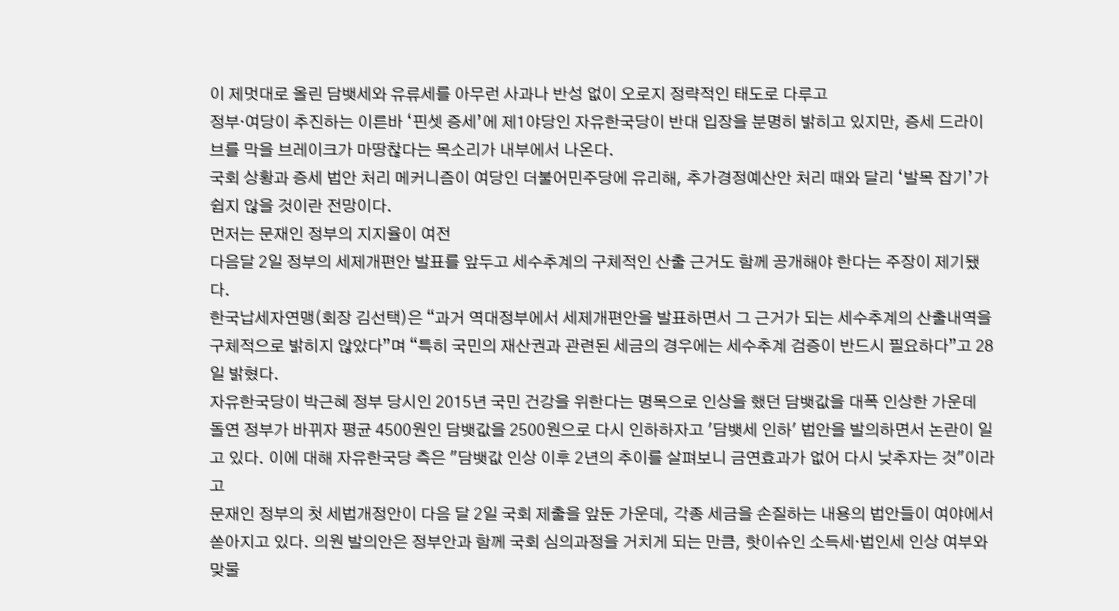이 제멋대로 올린 담뱃세와 유류세를 아무런 사과나 반성 없이 오로지 정략적인 태도로 다루고
정부·여당이 추진하는 이른바 ‘핀셋 증세’에 제1야당인 자유한국당이 반대 입장을 분명히 밝히고 있지만, 증세 드라이브를 막을 브레이크가 마땅찮다는 목소리가 내부에서 나온다.
국회 상황과 증세 법안 처리 메커니즘이 여당인 더불어민주당에 유리해, 추가경정예산안 처리 때와 달리 ‘발목 잡기’가 쉽지 않을 것이란 전망이다.
먼저는 문재인 정부의 지지율이 여전
다음달 2일 정부의 세제개편안 발표를 앞두고 세수추계의 구체적인 산출 근거도 함께 공개해야 한다는 주장이 제기됐다.
한국납세자연맹(회장 김선택)은 “과거 역대정부에서 세제개편안을 발표하면서 그 근거가 되는 세수추계의 산출내역을 구체적으로 밝히지 않았다”며 “특히 국민의 재산권과 관련된 세금의 경우에는 세수추계 검증이 반드시 필요하다”고 28일 밝혔다.
자유한국당이 박근혜 정부 당시인 2015년 국민 건강을 위한다는 명목으로 인상을 했던 담뱃값을 대폭 인상한 가운데 돌연 정부가 바뀌자 평균 4500원인 담뱃값을 2500원으로 다시 인하하자고 '담뱃세 인하' 법안을 발의하면서 논란이 일고 있다. 이에 대해 자유한국당 측은 "담뱃값 인상 이후 2년의 추이를 살펴보니 금연효과가 없어 다시 낮추자는 것"이라고
문재인 정부의 첫 세법개정안이 다음 달 2일 국회 제출을 앞둔 가운데, 각종 세금을 손질하는 내용의 법안들이 여야에서 쏟아지고 있다. 의원 발의안은 정부안과 함께 국회 심의과정을 거치게 되는 만큼, 핫이슈인 소득세·법인세 인상 여부와 맞물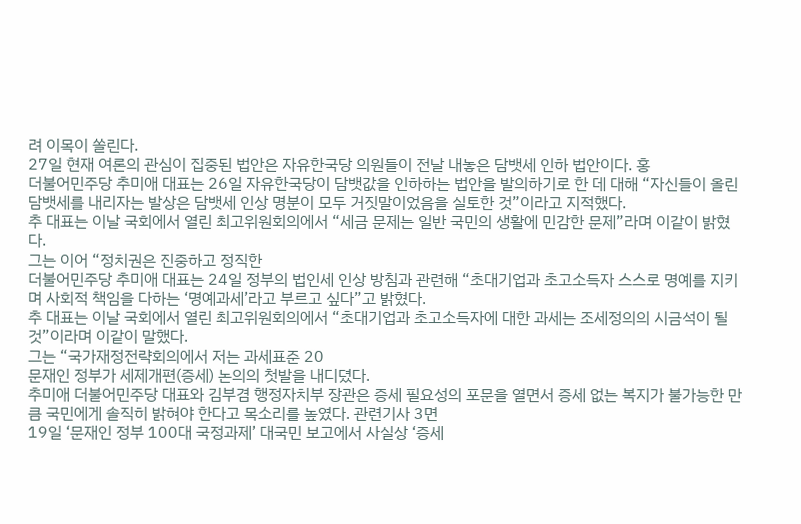려 이목이 쏠린다.
27일 현재 여론의 관심이 집중된 법안은 자유한국당 의원들이 전날 내놓은 담뱃세 인하 법안이다. 홍
더불어민주당 추미애 대표는 26일 자유한국당이 담뱃값을 인하하는 법안을 발의하기로 한 데 대해 “자신들이 올린 담뱃세를 내리자는 발상은 담뱃세 인상 명분이 모두 거짓말이었음을 실토한 것”이라고 지적했다.
추 대표는 이날 국회에서 열린 최고위원회의에서 “세금 문제는 일반 국민의 생활에 민감한 문제”라며 이같이 밝혔다.
그는 이어 “정치권은 진중하고 정직한
더불어민주당 추미애 대표는 24일 정부의 법인세 인상 방침과 관련해 “초대기업과 초고소득자 스스로 명예를 지키며 사회적 책임을 다하는 ‘명예과세’라고 부르고 싶다”고 밝혔다.
추 대표는 이날 국회에서 열린 최고위원회의에서 “초대기업과 초고소득자에 대한 과세는 조세정의의 시금석이 될 것”이라며 이같이 말했다.
그는 “국가재정전략회의에서 저는 과세표준 20
문재인 정부가 세제개편(증세) 논의의 첫발을 내디뎠다.
추미애 더불어민주당 대표와 김부겸 행정자치부 장관은 증세 필요성의 포문을 열면서 증세 없는 복지가 불가능한 만큼 국민에게 솔직히 밝혀야 한다고 목소리를 높였다. 관련기사 3면
19일 ‘문재인 정부 100대 국정과제’ 대국민 보고에서 사실상 ‘증세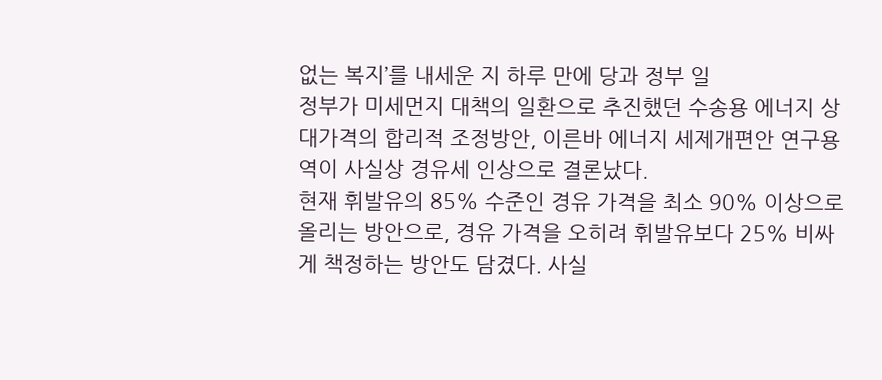없는 복지’를 내세운 지 하루 만에 당과 정부 일
정부가 미세먼지 대책의 일환으로 추진했던 수송용 에너지 상대가격의 합리적 조정방안, 이른바 에너지 세제개편안 연구용역이 사실상 경유세 인상으로 결론났다.
현재 휘발유의 85% 수준인 경유 가격을 최소 90% 이상으로 올리는 방안으로, 경유 가격을 오히려 휘발유보다 25% 비싸게 책정하는 방안도 담겼다. 사실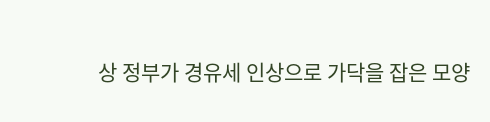상 정부가 경유세 인상으로 가닥을 잡은 모양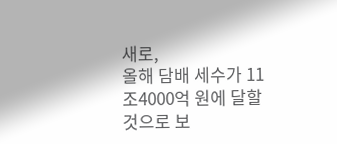새로,
올해 담배 세수가 11조4000억 원에 달할 것으로 보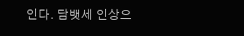인다. 담뱃세 인상으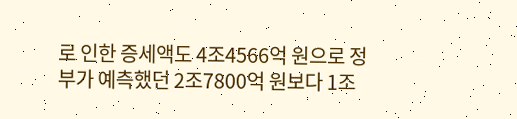로 인한 증세액도 4조4566억 원으로 정부가 예측했던 2조7800억 원보다 1조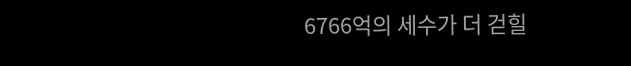6766억의 세수가 더 걷힐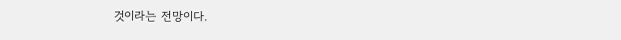것이라는 전망이다.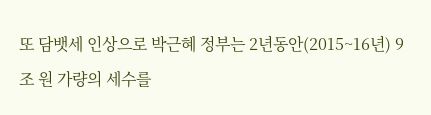또 담뱃세 인상으로 박근혜 정부는 2년동안(2015~16년) 9조 원 가량의 세수를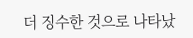더 징수한 것으로 나타났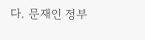다. 문재인 정부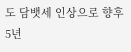도 담뱃세 인상으로 향후 5년